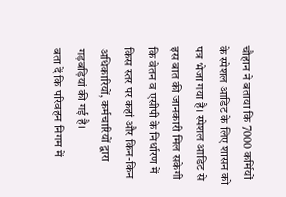चौहान ने बताया कि 7000 कर्मियों के स्पेशल आडिट के लिए शासन को पत्र भेजा गया है। स्पेशल आडिट से इस बात की जानकारी मिल सकेगी कि वेतन व एसीपी के निर्धारण में किस स्तर पर कहां और किन-किन अधिकारियों, कर्मचारियों द्वारा गड़बड़ियां की गई है।
बता दें कि परिवहन निगम में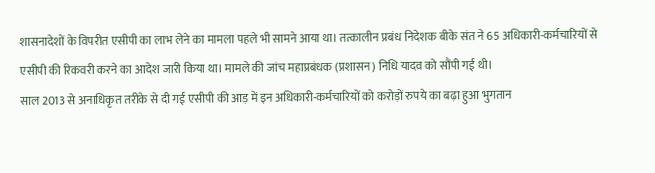शासनादेशों के विपरीत एसीपी का लाभ लेने का मामला पहले भी सामने आया था। तत्कालीन प्रबंध निदेशक बीके संत ने 65 अधिकारी-कर्मचारियों से एसीपी की रिकवरी करने का आदेश जारी किया था। मामले की जांच महाप्रबंधक (प्रशासन) निधि यादव को सौंपी गई थी।
साल 2013 से अनाधिकृत तरीके से दी गई एसीपी की आड़ में इन अधिकारी-कर्मचारियों को करोड़ों रुपये का बढ़ा हुआ भुगतान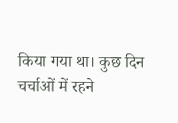किया गया था। कुछ दिन चर्चाओं में रहने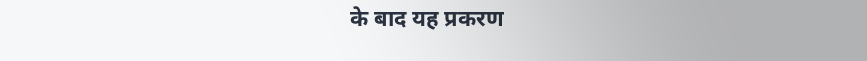के बाद यह प्रकरण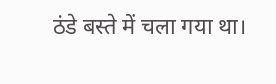ठंडे बस्ते में चला गया था।